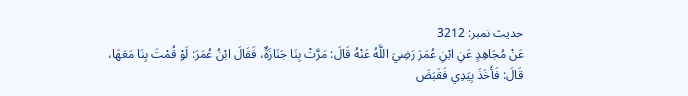حدیث نمبر: 3212
عَنْ مُجَاهِدٍ عَنِ ابْنِ عُمَرَ رَضِيَ اللَّهُ عَنْهُ قَالَ: مَرَّتْ بِنَا جَنَازَةٌ، فَقَالَ ابْنُ عُمَرَ: لَوْ قُمْتَ بِنَا مَعَهَا، قَالَ: فَأَخَذَ بِيَدِي فَقَبَضَ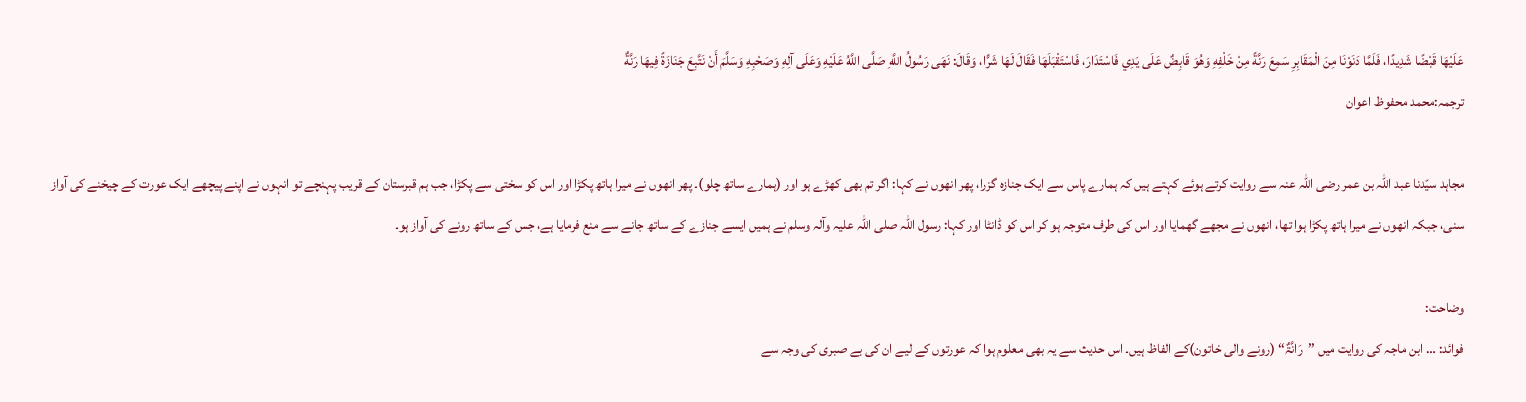عَلَيْهَا قَبْضًا شَدِيدًا، فَلَمَّا دَنَوْنَا مِنَ الْمَقَابِرِ سَمِعَ رَنَّةً مِنْ خَلْفِهِ وَهُوَ قَابِضٌ عَلَى يَدِي فَاسْتَدَارَ، فَاسْتَقْبَلَهَا فَقَالَ لَهَا شَرًّا، وَقَالَ: نَهَى رَسُولُ اللَّهِ صَلَّى اللَّهُ عَلَيْهِ وَعَلَى آلِهِ وَصَحْبِهِ وَسَلَّمَ أَنْ نَتَّبِعَ جَنَازَةً فِيهَا رَنَّةٌ
ترجمہ:محمد محفوظ اعوان

مجاہد سیّدنا عبد اللہ بن عمر رضی اللہ عنہ سے روایت کرتے ہوئے کہتے ہیں کہ ہمارے پاس سے ایک جنازہ گزرا، پھر انھوں نے کہا: اگر تم بھی کھڑے ہو اور (ہمارے ساتھ چلو)۔ پھر انھوں نے میرا ہاتھ پکڑا اور اس کو سختی سے پکڑا، جب ہم قبرستان کے قریب پہنچے تو انہوں نے اپنے پیچھے ایک عورت کے چیخنے کی آواز سنی، جبکہ انھوں نے میرا ہاتھ پکڑا ہوا تھا، انھوں نے مجھے گھمایا اور اس کی طرف متوجہ ہو کر اس کو ڈانٹا اور کہا: رسول اللہ صلی اللہ علیہ وآلہ وسلم نے ہمیں ایسے جنازے کے ساتھ جانے سے منع فرمایا ہے، جس کے ساتھ رونے کی آواز ہو۔

وضاحت:
فوائد: … ابن ماجہ کی روایت میں ’’رَانَّۃٌ‘‘ (رونے والی خاتون)کے الفاظ ہیں۔ اس حدیث سے یہ بھی معلوم ہوا کہ عورتوں کے لیے ان کی بے صبری کی وجہ سے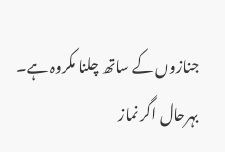جنازوں کے ساتھ چلنا مکروہ ہے۔ بہرحال اگر نماز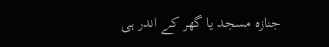جنازہ مسجد یا گھر کے اندر ہی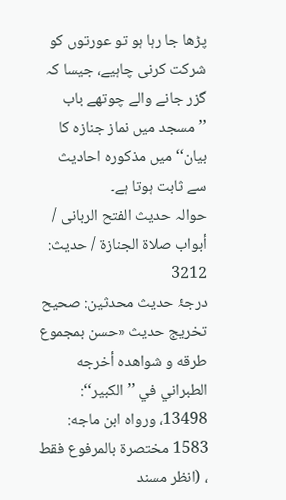پڑھا جا رہا ہو تو عورتوں کو شرکت کرنی چاہیے، جیسا کہ گزر جانے والے چوتھے باب ’’مسجد میں نماز جنازہ کا بیان‘‘ میں مذکورہ احادیث سے ثابت ہوتا ہے۔
حوالہ حدیث الفتح الربانی / أبواب صلاة الجنازة / حدیث: 3212
درجۂ حدیث محدثین: صحیح
تخریج حدیث «حسن بمجموع طرقه و شواهده أخرجه الطبراني في ’’الكبير‘‘: 13498، ورواه ابن ماجه: 1583 مختصرة بالمرفوع فقط ، (انظر مسند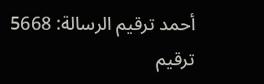أحمد ترقيم الرسالة: 5668 ترقیم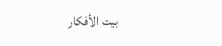بيت الأفكار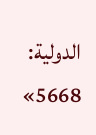الدولية: 5668»